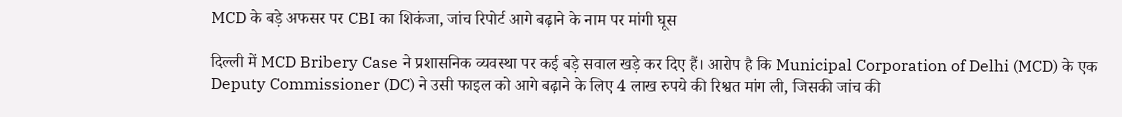MCD के बड़े अफसर पर CBI का शिकंजा, जांच रिपोर्ट आगे बढ़ाने के नाम पर मांगी घूस

दिल्ली में MCD Bribery Case ने प्रशासनिक व्यवस्था पर कई बड़े सवाल खड़े कर दिए हैं। आरोप है कि Municipal Corporation of Delhi (MCD) के एक Deputy Commissioner (DC) ने उसी फाइल को आगे बढ़ाने के लिए 4 लाख रुपये की रिश्वत मांग ली, जिसकी जांच की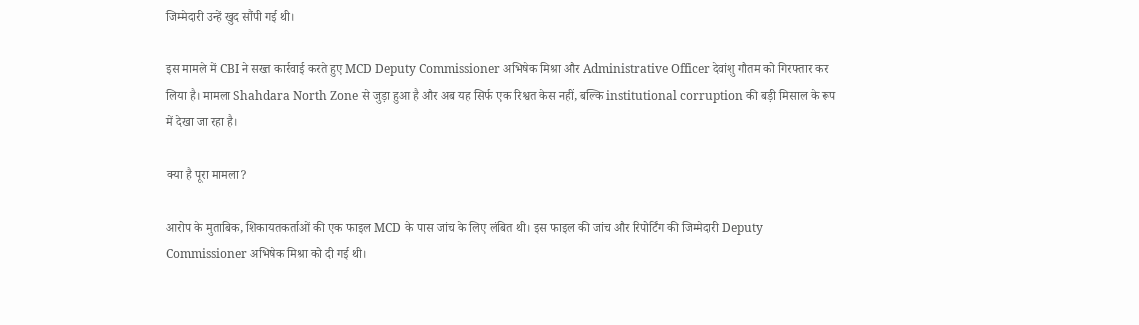जिम्मेदारी उन्हें खुद सौंपी गई थी।

इस मामले में CBI ने सख्त कार्रवाई करते हुए MCD Deputy Commissioner अभिषेक मिश्रा और Administrative Officer देवांशु गौतम को गिरफ्तार कर लिया है। मामला Shahdara North Zone से जुड़ा हुआ है और अब यह सिर्फ एक रिश्वत केस नहीं, बल्कि institutional corruption की बड़ी मिसाल के रूप में देखा जा रहा है।

क्या है पूरा मामला?

आरोप के मुताबिक, शिकायतकर्ताओं की एक फाइल MCD के पास जांच के लिए लंबित थी। इस फाइल की जांच और रिपोर्टिंग की जिम्मेदारी Deputy Commissioner अभिषेक मिश्रा को दी गई थी।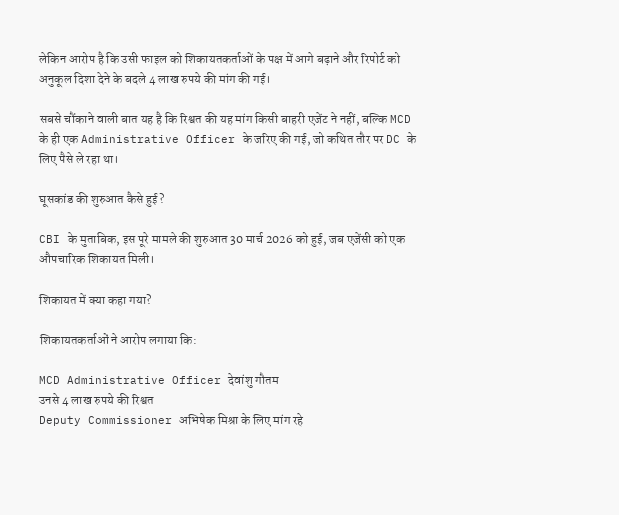लेकिन आरोप है कि उसी फाइल को शिकायतकर्ताओं के पक्ष में आगे बढ़ाने और रिपोर्ट को अनुकूल दिशा देने के बदले 4 लाख रुपये की मांग की गई।

सबसे चौंकाने वाली बात यह है कि रिश्वत की यह मांग किसी बाहरी एजेंट ने नहीं, बल्कि MCD के ही एक Administrative Officer के जरिए की गई, जो कथित तौर पर DC के लिए पैसे ले रहा था।

घूसकांड की शुरुआत कैसे हुई?

CBI के मुताबिक, इस पूरे मामले की शुरुआत 30 मार्च 2026 को हुई, जब एजेंसी को एक औपचारिक शिकायत मिली।

शिकायत में क्या कहा गया?

शिकायतकर्ताओं ने आरोप लगाया कि:

MCD Administrative Officer देवांशु गौतम
उनसे 4 लाख रुपये की रिश्वत
Deputy Commissioner अभिषेक मिश्रा के लिए मांग रहे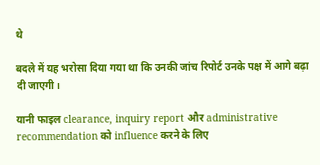थे

बदले में यह भरोसा दिया गया था कि उनकी जांच रिपोर्ट उनके पक्ष में आगे बढ़ा दी जाएगी।

यानी फाइल clearance, inquiry report और administrative recommendation को influence करने के लिए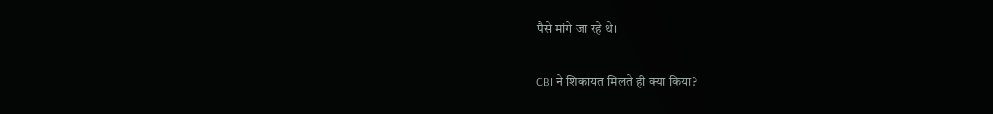पैसे मांगे जा रहे थे।

CBI ने शिकायत मिलते ही क्या किया?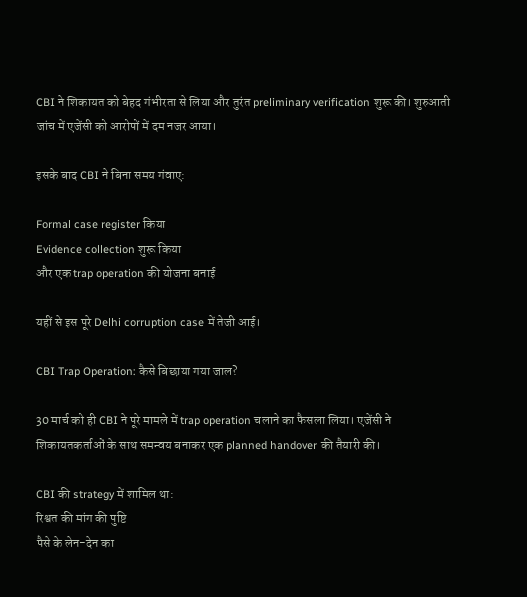CBI ने शिकायत को बेहद गंभीरता से लिया और तुरंत preliminary verification शुरू की। शुरुआती जांच में एजेंसी को आरोपों में दम नजर आया।

इसके बाद CBI ने बिना समय गंवाए:

Formal case register किया
Evidence collection शुरू किया
और एक trap operation की योजना बनाई

यहीं से इस पूरे Delhi corruption case में तेजी आई।

CBI Trap Operation: कैसे बिछाया गया जाल?

30 मार्च को ही CBI ने पूरे मामले में trap operation चलाने का फैसला लिया। एजेंसी ने शिकायतकर्ताओं के साथ समन्वय बनाकर एक planned handover की तैयारी की।

CBI की strategy में शामिल था:
रिश्वत की मांग की पुष्टि
पैसे के लेन-देन का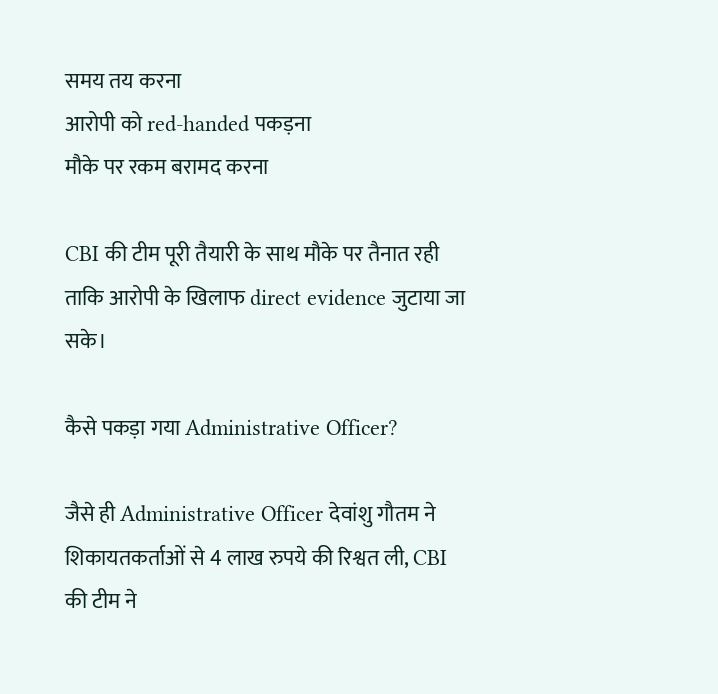समय तय करना
आरोपी को red-handed पकड़ना
मौके पर रकम बरामद करना

CBI की टीम पूरी तैयारी के साथ मौके पर तैनात रही ताकि आरोपी के खिलाफ direct evidence जुटाया जा सके।

कैसे पकड़ा गया Administrative Officer?

जैसे ही Administrative Officer देवांशु गौतम ने शिकायतकर्ताओं से 4 लाख रुपये की रिश्वत ली, CBI की टीम ने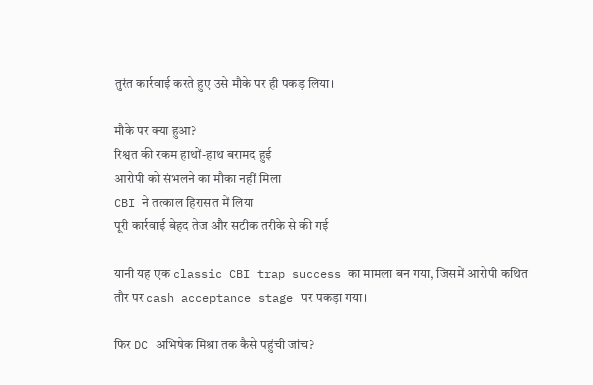तुरंत कार्रवाई करते हुए उसे मौके पर ही पकड़ लिया।

मौके पर क्या हुआ?
रिश्वत की रकम हाथों-हाथ बरामद हुई
आरोपी को संभलने का मौका नहीं मिला
CBI ने तत्काल हिरासत में लिया
पूरी कार्रवाई बेहद तेज और सटीक तरीके से की गई

यानी यह एक classic CBI trap success का मामला बन गया, जिसमें आरोपी कथित तौर पर cash acceptance stage पर पकड़ा गया।

फिर DC अभिषेक मिश्रा तक कैसे पहुंची जांच?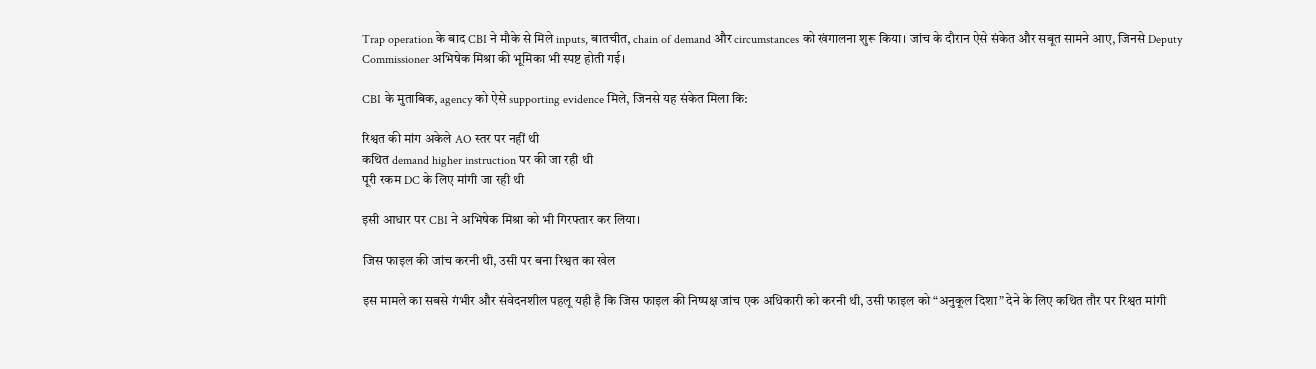Trap operation के बाद CBI ने मौके से मिले inputs, बातचीत, chain of demand और circumstances को खंगालना शुरू किया। जांच के दौरान ऐसे संकेत और सबूत सामने आए, जिनसे Deputy Commissioner अभिषेक मिश्रा की भूमिका भी स्पष्ट होती गई।

CBI के मुताबिक, agency को ऐसे supporting evidence मिले, जिनसे यह संकेत मिला कि:

रिश्वत की मांग अकेले AO स्तर पर नहीं थी
कथित demand higher instruction पर की जा रही थी
पूरी रकम DC के लिए मांगी जा रही थी

इसी आधार पर CBI ने अभिषेक मिश्रा को भी गिरफ्तार कर लिया।

जिस फाइल की जांच करनी थी, उसी पर बना रिश्वत का खेल

इस मामले का सबसे गंभीर और संवेदनशील पहलू यही है कि जिस फाइल की निष्पक्ष जांच एक अधिकारी को करनी थी, उसी फाइल को “अनुकूल दिशा” देने के लिए कथित तौर पर रिश्वत मांगी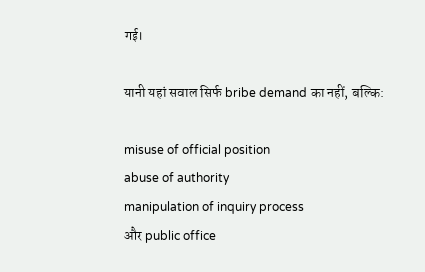गई।

यानी यहां सवाल सिर्फ bribe demand का नहीं, बल्कि:

misuse of official position
abuse of authority
manipulation of inquiry process
और public office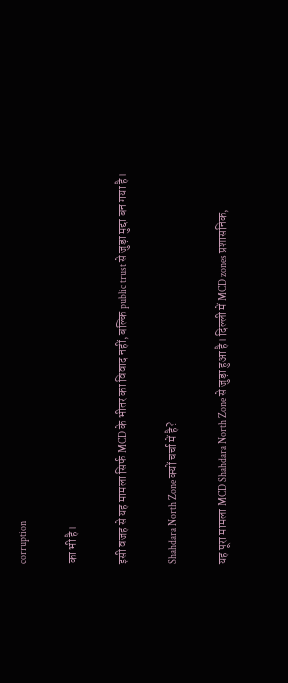corruption

का भी है।

इसी वजह से यह मामला सिर्फ MCD के भीतर का विवाद नहीं, बल्कि public trust से जुड़ा मुद्दा बन गया है।

Shahdara North Zone क्यों चर्चा में है?

यह पूरा मामला MCD Shahdara North Zone से जुड़ा हुआ है। दिल्ली में MCD zones प्रशासनिक,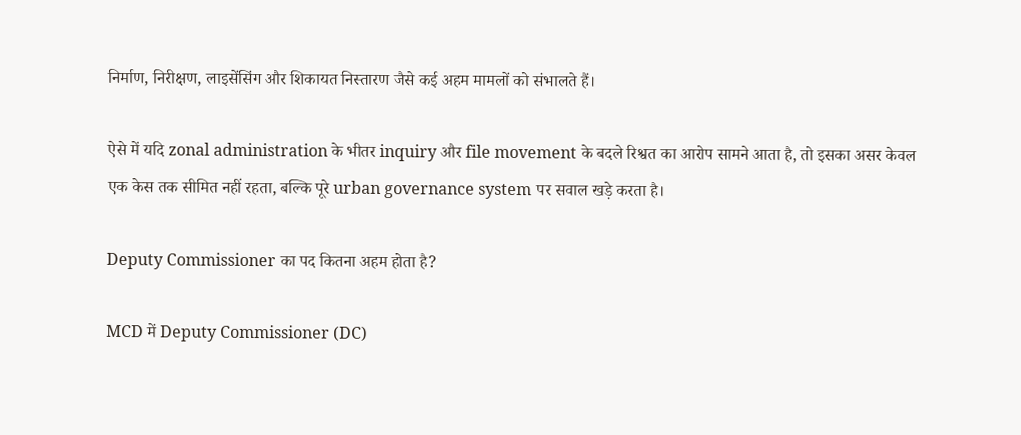निर्माण, निरीक्षण, लाइसेंसिंग और शिकायत निस्तारण जैसे कई अहम मामलों को संभालते हैं।

ऐसे में यदि zonal administration के भीतर inquiry और file movement के बदले रिश्वत का आरोप सामने आता है, तो इसका असर केवल एक केस तक सीमित नहीं रहता, बल्कि पूरे urban governance system पर सवाल खड़े करता है।

Deputy Commissioner का पद कितना अहम होता है?

MCD में Deputy Commissioner (DC)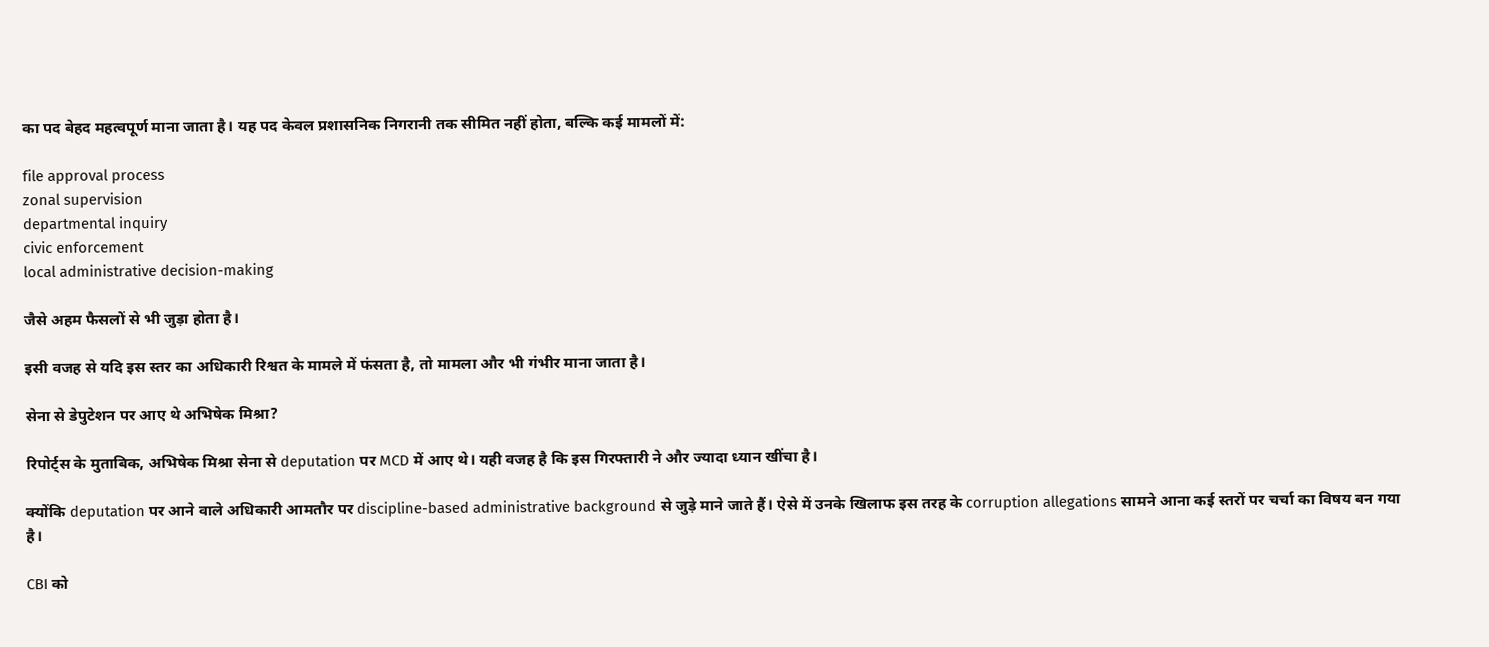का पद बेहद महत्वपूर्ण माना जाता है। यह पद केवल प्रशासनिक निगरानी तक सीमित नहीं होता, बल्कि कई मामलों में:

file approval process
zonal supervision
departmental inquiry
civic enforcement
local administrative decision-making

जैसे अहम फैसलों से भी जुड़ा होता है।

इसी वजह से यदि इस स्तर का अधिकारी रिश्वत के मामले में फंसता है, तो मामला और भी गंभीर माना जाता है।

सेना से डेपुटेशन पर आए थे अभिषेक मिश्रा?

रिपोर्ट्स के मुताबिक, अभिषेक मिश्रा सेना से deputation पर MCD में आए थे। यही वजह है कि इस गिरफ्तारी ने और ज्यादा ध्यान खींचा है।

क्योंकि deputation पर आने वाले अधिकारी आमतौर पर discipline-based administrative background से जुड़े माने जाते हैं। ऐसे में उनके खिलाफ इस तरह के corruption allegations सामने आना कई स्तरों पर चर्चा का विषय बन गया है।

CBI को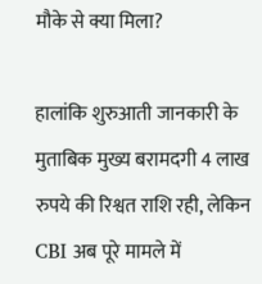मौके से क्या मिला?

हालांकि शुरुआती जानकारी के मुताबिक मुख्य बरामदगी 4 लाख रुपये की रिश्वत राशि रही, लेकिन CBI अब पूरे मामले में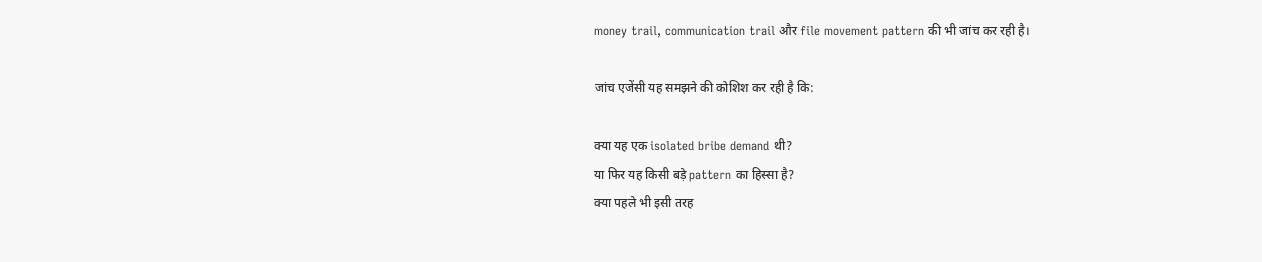money trail, communication trail और file movement pattern की भी जांच कर रही है।

जांच एजेंसी यह समझने की कोशिश कर रही है कि:

क्या यह एक isolated bribe demand थी?
या फिर यह किसी बड़े pattern का हिस्सा है?
क्या पहले भी इसी तरह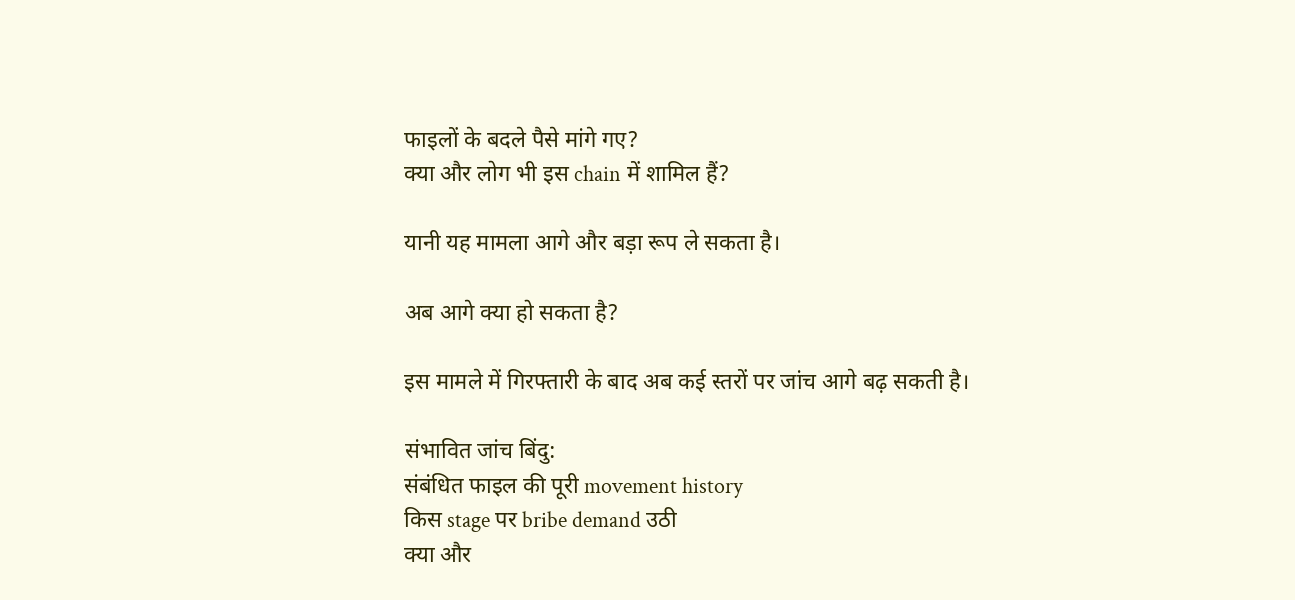फाइलों के बदले पैसे मांगे गए?
क्या और लोग भी इस chain में शामिल हैं?

यानी यह मामला आगे और बड़ा रूप ले सकता है।

अब आगे क्या हो सकता है?

इस मामले में गिरफ्तारी के बाद अब कई स्तरों पर जांच आगे बढ़ सकती है।

संभावित जांच बिंदु:
संबंधित फाइल की पूरी movement history
किस stage पर bribe demand उठी
क्या और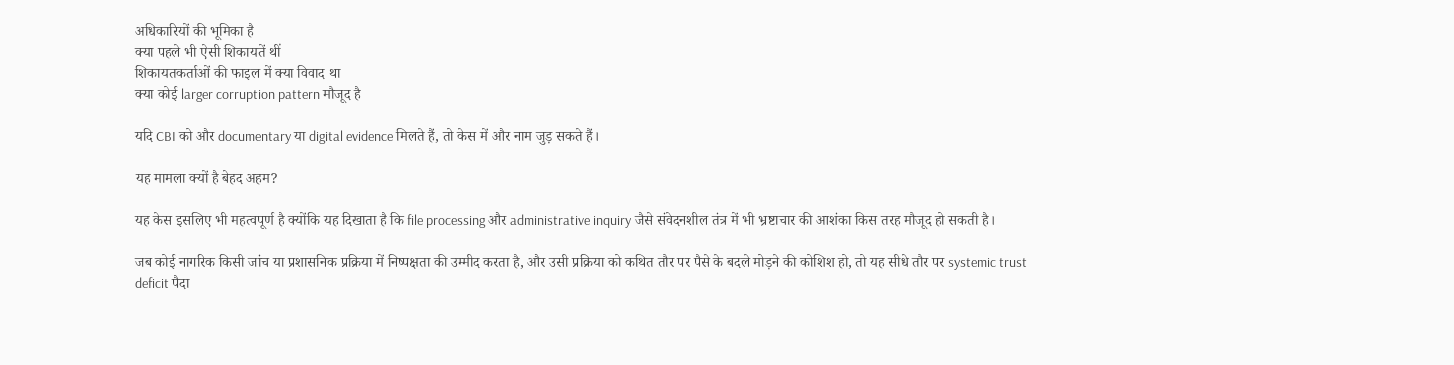अधिकारियों की भूमिका है
क्या पहले भी ऐसी शिकायतें थीं
शिकायतकर्ताओं की फाइल में क्या विवाद था
क्या कोई larger corruption pattern मौजूद है

यदि CBI को और documentary या digital evidence मिलते हैं, तो केस में और नाम जुड़ सकते हैं।

यह मामला क्यों है बेहद अहम?

यह केस इसलिए भी महत्वपूर्ण है क्योंकि यह दिखाता है कि file processing और administrative inquiry जैसे संवेदनशील तंत्र में भी भ्रष्टाचार की आशंका किस तरह मौजूद हो सकती है।

जब कोई नागरिक किसी जांच या प्रशासनिक प्रक्रिया में निष्पक्षता की उम्मीद करता है, और उसी प्रक्रिया को कथित तौर पर पैसे के बदले मोड़ने की कोशिश हो, तो यह सीधे तौर पर systemic trust deficit पैदा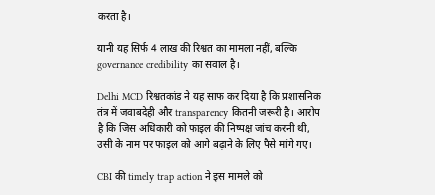करता है।

यानी यह सिर्फ 4 लाख की रिश्वत का मामला नहीं, बल्कि governance credibility का सवाल है।

Delhi MCD रिश्वतकांड ने यह साफ कर दिया है कि प्रशासनिक तंत्र में जवाबदेही और transparency कितनी जरूरी है। आरोप है कि जिस अधिकारी को फाइल की निष्पक्ष जांच करनी थी, उसी के नाम पर फाइल को आगे बढ़ाने के लिए पैसे मांगे गए।

CBI की timely trap action ने इस मामले को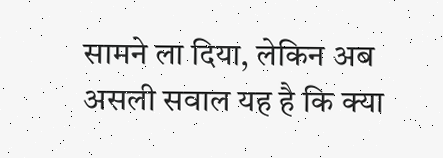सामने ला दिया, लेकिन अब असली सवाल यह है कि क्या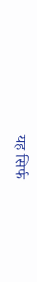यह सिर्फ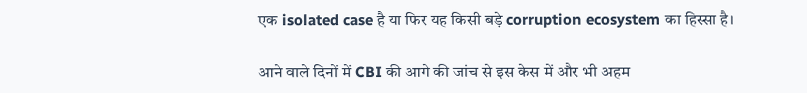एक isolated case है या फिर यह किसी बड़े corruption ecosystem का हिस्सा है।

आने वाले दिनों में CBI की आगे की जांच से इस केस में और भी अहम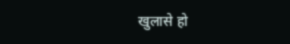खुलासे हो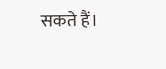सकते हैं।